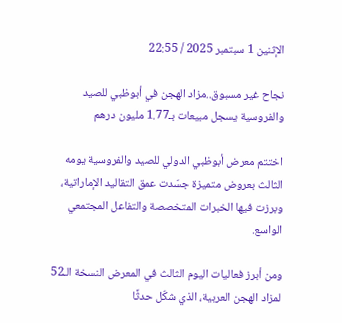الإثنين 1 سبتمبر 2025 / 22:55

نجاح غير مسبوق..مزاد الهجن في أبوظبي للصيد والفروسية يسجل مبيعات بـ1.77 مليون درهم

اختتم معرض أبوظبي الدولي للصيد والفروسية يومه الثالث بعروض متميزة جسّدت عمق التقاليد الإماراتية، وبرزت فيها الخبرات المتخصصة والتفاعل المجتمعي الواسع.

ومن أبرز فعاليات اليوم الثالث في المعرض النسخة الـ52 لمزاد الهجن العربية، الذي شكّل حدثًا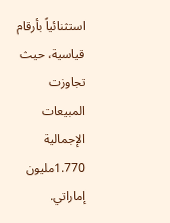استثنائياً بأرقام قياسية، حيث تجاوزت المبيعات الإجمالية 1.770مليون إماراتي.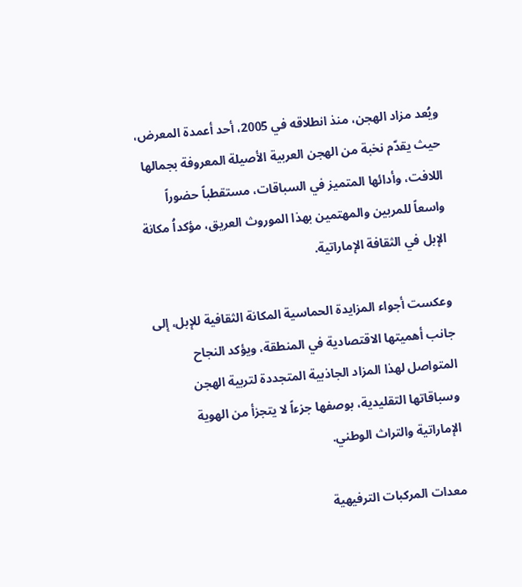ويُعد مزاد الهجن، منذ انطلاقه في 2005، أحد أعمدة المعرض، حيث يقدّم نخبة من الهجن العربية الأصيلة المعروفة بجمالها اللافت، وأدائها المتميز في السباقات، مستقطباً حضوراً واسعاً للمربين والمهتمين بهذا الموروث العريق، مؤكداُ مكانة الإبل في الثقافة الإماراتية.

وعكست أجواء المزايدة الحماسية المكانة الثقافية للإبل، إلى جانب أهميتها الاقتصادية في المنطقة، ويؤكد النجاح المتواصل لهذا المزاد الجاذبية المتجددة لتربية الهجن وسباقاتها التقليدية، بوصفها جزءاً لا يتجزأ من الهوية الإماراتية والتراث الوطني.

معدات المركبات الترفيهية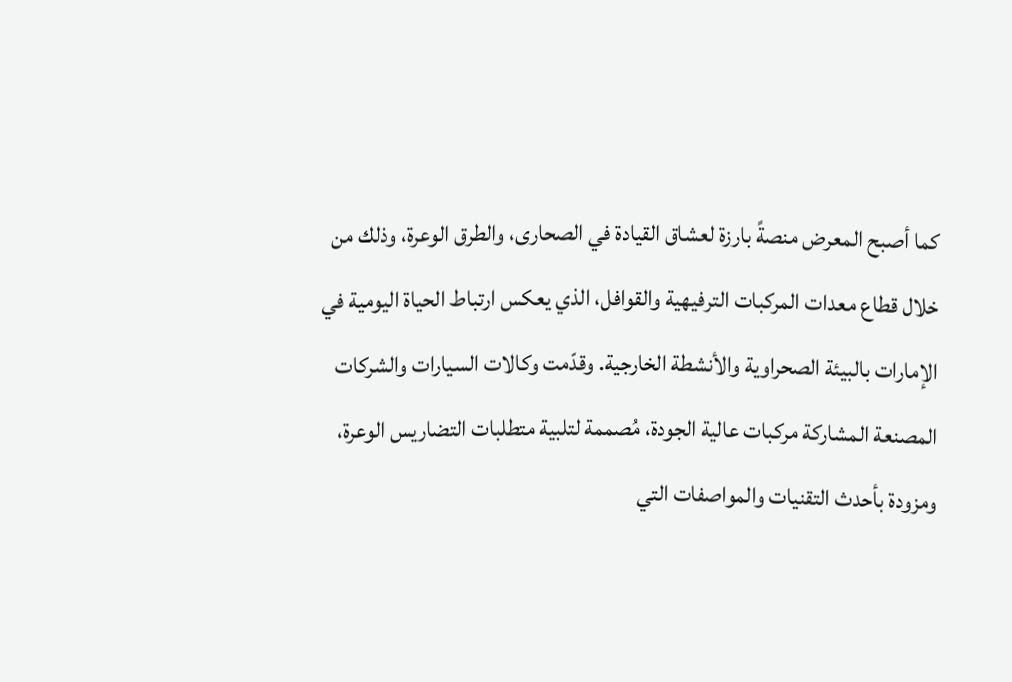كما أصبح المعرض منصةً بارزة لعشاق القيادة في الصحارى، والطرق الوعرة، وذلك من خلال قطاع معدات المركبات الترفيهية والقوافل، الذي يعكس ارتباط الحياة اليومية في الإمارات بالبيئة الصحراوية والأنشطة الخارجية. وقدّمت وكالات السيارات والشركات المصنعة المشاركة مركبات عالية الجودة، مُصممة لتلبية متطلبات التضاريس الوعرة، ومزودة بأحدث التقنيات والمواصفات التي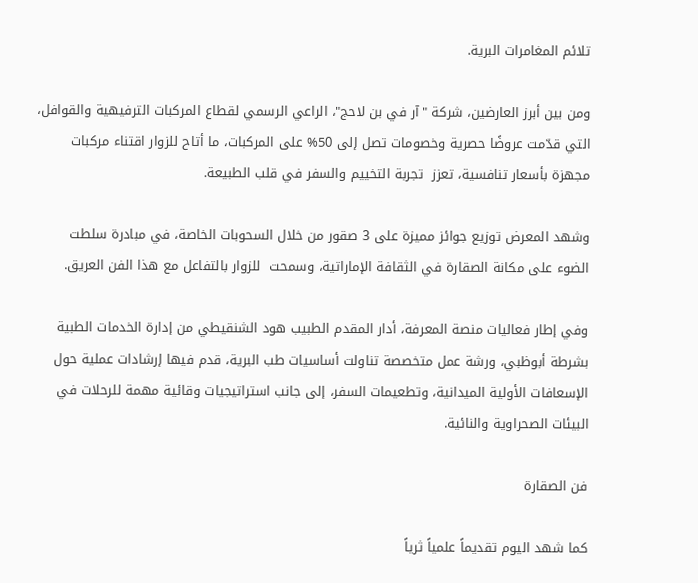تلائم المغامرات البرية.

ومن بين أبرز العارضين، شركة "آر في بن لاحج"، الراعي الرسمي لقطاع المركبات الترفيهية والقوافل، التي قدّمت عروضًا حصرية وخصومات تصل إلى 50% على المركبات، ما أتاح للزوار اقتناء مركبات مجهزة بأسعار تنافسية، تعزز  تجربة التخييم والسفر في قلب الطبيعة.

وشهد المعرض توزيع جوائز مميزة على 3 صقور من خلال السحوبات الخاصة، في مبادرة سلطت الضوء على مكانة الصقارة في الثقافة الإماراتية، وسمحت  للزوار بالتفاعل مع هذا الفن العريق.

وفي إطار فعاليات منصة المعرفة، أدار المقدم الطبيب هود الشنقيطي من إدارة الخدمات الطبية بشرطة أبوظبي، ورشة عمل متخصصة تناولت أساسيات طب البرية، قدم فيها إرشادات عملية حول الإسعافات الأولية الميدانية، وتطعيمات السفر، إلى جانب استراتيجيات وقائية مهمة للرحلات في البيئات الصحراوية والنائية.

فن الصقارة

كما شهد اليوم تقديماً علمياً ثرياً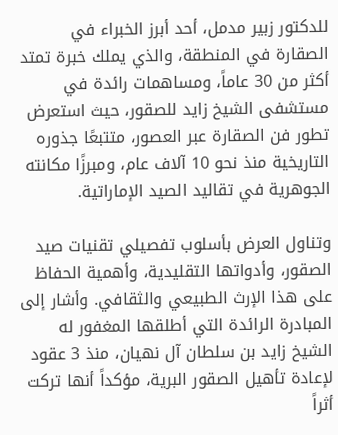للدكتور زبير مدمل، أحد أبرز الخبراء في الصقارة في المنطقة، والذي يملك خبرة تمتد أكثر من 30 عاماً، ومساهمات رائدة في مستشفى الشيخ زايد للصقور، حيث استعرض تطور فن الصقارة عبر العصور، متتبعًا جذوره التاريخية منذ نحو 10 آلاف عام، ومبرزًا مكانته الجوهرية في تقاليد الصيد الإماراتية.

وتناول العرض بأسلوب تفصيلي تقنيات صيد الصقور، وأدواتها التقليدية، وأهمية الحفاظ على هذا الإرث الطبيعي والثقافي. وأشار إلى المبادرة الرائدة التي أطلقها المغفور له الشيخ زايد بن سلطان آل نهيان، منذ 3 عقود لإعادة تأهيل الصقور البرية، مؤكداً أنها تركت أثراً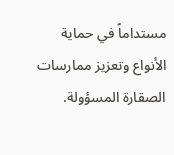مستداماً في حماية الأنواع وتعزيز ممارسات الصقارة المسؤولة.